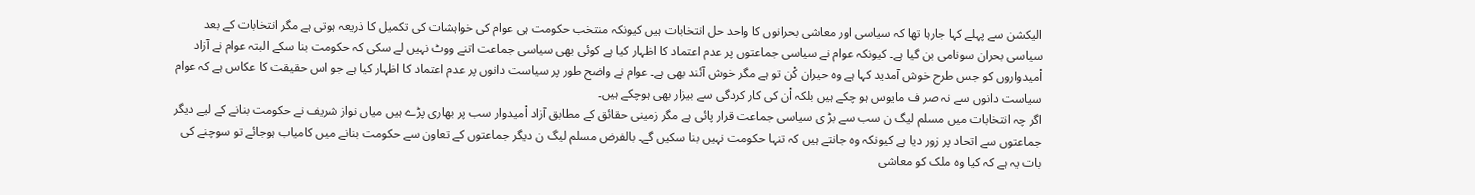الیکشن سے پہلے کہا جارہا تھا کہ سیاسی اور معاشی بحرانوں کا واحد حل انتخابات ہیں کیونکہ منتخب حکومت ہی عوام کی خواہشات کی تکمیل کا ذریعہ ہوتی ہے مگر انتخابات کے بعد سیاسی بحران سونامی بن گیا ہے۔ کیونکہ عوام نے سیاسی جماعتوں پر عدم اعتماد کا اظہار کیا ہے کوئی بھی سیاسی جماعت اتنے ووٹ نہیں لے سکی کہ حکومت بنا سکے البتہ عوام نے آزاد اْمیدواروں کو جس طرح خوش آمدید کہا ہے وہ حیران کْن تو ہے مگر خوش آئند بھی ہے۔ عوام نے واضح طور پر سیاست دانوں پر عدم اعتماد کا اظہار کیا ہے جو اس حقیقت کا عکاس ہے کہ عوام سیاست دانوں سے نہ صر ف مایوس ہو چکے ہیں بلکہ اْن کی کار کردگی سے بیزار بھی ہوچکے ہیں۔
اگر چہ انتخابات میں مسلم لیگ ن سب سے بڑ ی سیاسی جماعت قرار پائی ہے مگر زمینی حقائق کے مطابق آزاد اْمیدوار سب پر بھاری پڑے ہیں میاں نواز شریف نے حکومت بنانے کے لیے دیگر جماعتوں سے اتحاد پر زور دیا ہے کیونکہ وہ جانتے ہیں کہ تنہا حکومت نہیں بنا سکیں گے۔ بالفرض مسلم لیگ ن دیگر جماعتوں کے تعاون سے حکومت بنانے میں کامیاب ہوجائے تو سوچنے کی بات یہ ہے کہ کیا وہ ملک کو معاشی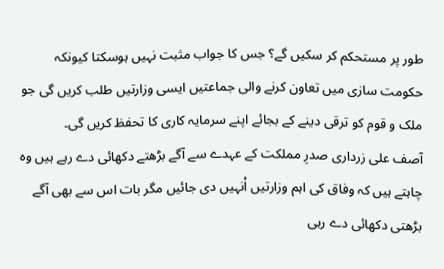طور پر مستحکم کر سکیں گے؟ جس کا جواب مثبت نہیں ہوسکتا کیونکہ حکومت سازی میں تعاون کرنے والی جماعتیں ایسی وزارتیں طلب کریں گی جو ملک و قوم کو ترقی دینے کے بجائے اپنے سرمایہ کاری کا تحفظ کریں گی۔
آصف علی زرداری صدرِ مملکت کے عہدے سے آگے بڑھتے دکھائی دے رہے ہیں وہ چاہتے ہیں کہ وفاق کی اہم وزارتیں اْنہیں دی جائیں مگر بات اس سے بھی آگے بڑھتی دکھائی دے رہی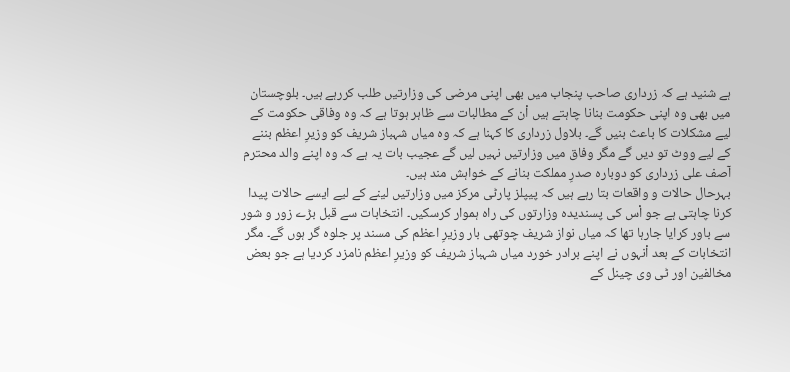ہے شنید ہے کہ زرداری صاحب پنجاب میں بھی اپنی مرضی کی وزارتیں طلب کررہے ہیں۔ بلوچستان میں بھی وہ اپنی حکومت بنانا چاہتے ہیں اْن کے مطالبات سے ظاہر ہوتا ہے کہ وہ وفاقی حکومت کے لیے مشکلات کا باعث بنیں گے۔ بلاول زرداری کا کہنا ہے کہ وہ میاں شہباز شریف کو وزیرِ اعظم بننے کے لیے ووٹ تو دیں گے مگر وفاق میں وزارتیں نہیں لیں گے عجیب بات یہ ہے کہ وہ اپنے والد محترم آصف علی زرداری کو دوبارہ صدرِ مملکت بنانے کے خواہش مند ہیں۔
بہرحال حالات و واقعات بتا رہے ہیں کہ پیپلز پارٹی مرکز میں وزارتیں لینے کے لیے ایسے حالات پیدا کرنا چاہتی ہے جو اْس کی پسندیدہ وزارتوں کی راہ ہموار کرسکیں۔ انتخابات سے قبل بڑے زور و شور سے باور کرایا جارہا تھا کہ میاں نواز شریف چوتھی بار وزیرِ اعظم کی مسند پر جلوہ گر ہوں گے۔ مگر انتخابات کے بعد اْنہوں نے اپنے برادر خورد میاں شہباز شریف کو وزیرِ اعظم نامزد کردیا ہے جو بعض مخالفین اور ٹی وی چینل کے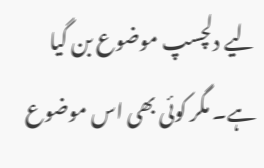لیے دلچسپ موضوع بن گیا ہے۔ مگر کوئی بھی اس موضوع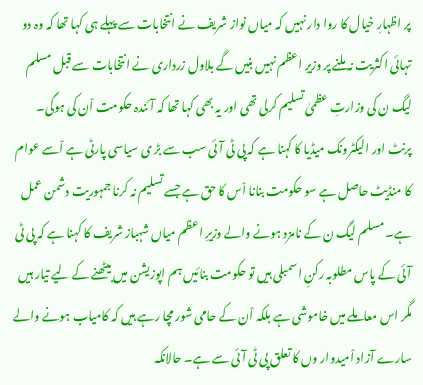پر اظہارِ خیال کا روا دار نہیں کہ میاں نواز شریف نے انتخابات سے پہلے ہی کہا تھا کہ وہ دو تہائی اکثریت نہ ملنے پر وزیرِ اعظم نہیں بنیں گے بلاول زرداری نے انتخابات سے قبل مسلم لیگ ن کی وزارتِ عظمیٰ تسلیم کرلی تھی اور یہ بھی کہا تھا کہ آئندہ حکومت اْن کی ہوگی۔
پرنٹ اور الیکٹرونک میڈیا کا کہنا ہے کہ پی ٹی آئی سب سے بڑ ی سیاسی پارٹی ہے اْسے عوام کا منڈیٹ حاصل ہے سو حکومت بنانا اْس کا حق ہے جسے تسلیم نہ کرنا جمہوریت دشمن عمل ہے۔ مسلم لیگ ن کے نامزد ہونے والے وزیرِ اعظم میاں شہباز شریف کا کہنا ہے کہ پی ٹی آئی کے پاس مطلوبہ رکنِ اسمبلی ہیں تو حکومت بنائیں ہم اپوزیشن میں بیٹھنے کے لیے تیار ہیں مگر اس معاملے میں خاموشی ہے بلکہ اْن کے حامی شور مچا رہے ہیں کہ کامیاب ہونے والے سارے آزاد اْمیدوار وں کا تعلق پی ٹی آئی سے ہے۔ حالانکہ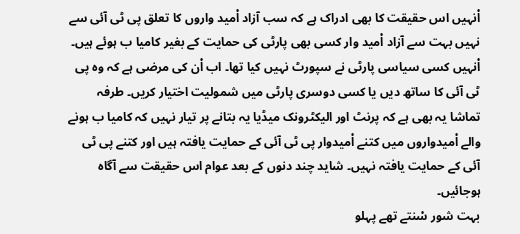اْنہیں اس حقیقت کا بھی ادراک ہے کہ سب آزاد اْمید واروں کا تعلق پی ٹی آئی سے نہیں بہت سے آزاد اْمید وار کسی بھی پارٹی کی حمایت کے بغیر کامیا ب ہوئے ہیں۔ اْنہیں کسی سیاسی پارٹی نے سپورٹ نہیں کیا تھا۔ اب اْن کی مرضی ہے کہ وہ پی ٹی آئی کا ساتھ دیں یا کسی دوسری پارٹی میں شمولیت اختیار کریں۔ طرفہ تماشا یہ بھی ہے کہ پرنٹ اور الیکٹرونک میڈیا یہ بتانے پر تیار نہیں کہ کامیا ب ہونے والے اْمیدواروں میں کتنے اْمیدوار پی ٹی آئی کے حمایت یافتہ ہیں اور کتنے پی ٹی آئی کے حمایت یافتہ نہیں۔ شاید چند دنوں کے بعد عوام اس حقیقت سے آگاہ ہوجائیں۔
بہت شور سْنتے تھے پہلو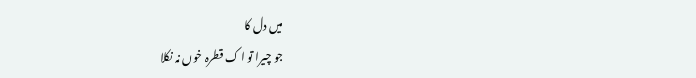میں دل کا
جو چیرا تو ا ک قطرہ خوں نہ نکلا